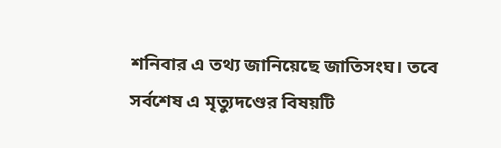শনিবার এ তথ্য জানিয়েছে জাতিসংঘ। তবে সর্বশেষ এ মৃত্যুদণ্ডের বিষয়টি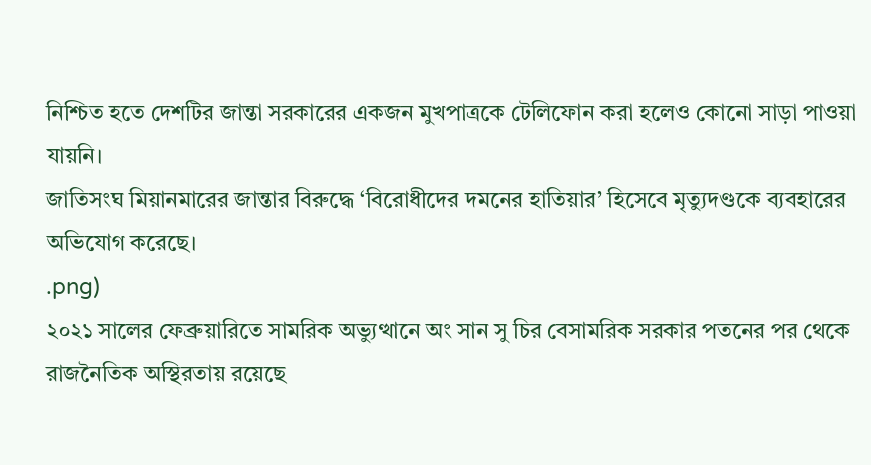নিশ্চিত হতে দেশটির জান্তা সরকারের একজন মুখপাত্রকে টেলিফোন করা হলেও কোনো সাড়া পাওয়া যায়নি।
জাতিসংঘ মিয়ানমারের জান্তার বিরুদ্ধে ‘বিরোধীদের দমনের হাতিয়ার’ হিসেবে মৃত্যুদণ্ডকে ব্যবহারের অভিযোগ করেছে।
.png)
২০২১ সালের ফেব্রুয়ারিতে সামরিক অভ্যুত্থানে অং সান সু চির বেসামরিক সরকার পতনের পর থেকে রাজনৈতিক অস্থিরতায় রয়েছে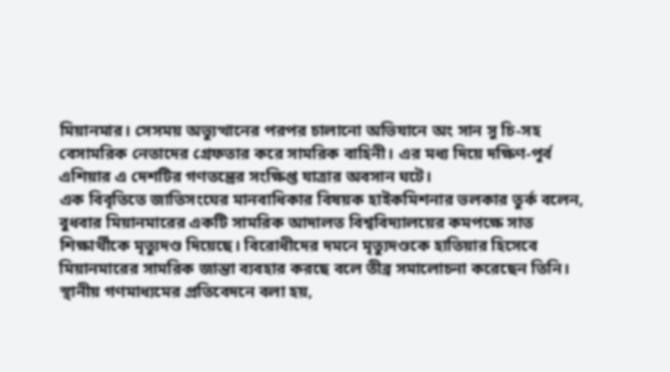মিয়ানমার। সেসময় অভ্যুত্থানের পরপর চালানো অভিযানে অং সান সু চি-সহ বেসামরিক নেতাদের গ্রেফতার করে সামরিক বাহিনী। এর মধ্য দিয়ে দক্ষিণ-পূর্ব এশিয়ার এ দেশটির গণতন্ত্রের সংক্ষিপ্ত যাত্রার অবসান ঘটে।
এক বিবৃতিতে জাতিসংঘের মানবাধিকার বিষয়ক হাইকমিশনার ভলকার তুর্ক বলেন, বুধবার মিয়ানমারের একটি সামরিক আদালত বিশ্ববিদ্যালয়ের কমপক্ষে সাত শিক্ষার্থীকে মৃত্যুদণ্ড দিয়েছে। বিরোধীদের দমনে মৃত্যুদণ্ডকে হাতিয়ার হিসেবে মিয়ানমারের সামরিক জান্তা ব্যবহার করছে বলে তীব্র সমালোচনা করেছেন তিনি।
স্থানীয় গণমাধ্যমের প্রতিবেদনে বলা হয়,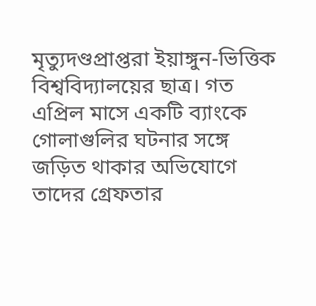মৃত্যুদণ্ডপ্রাপ্তরা ইয়াঙ্গুন-ভিত্তিক বিশ্ববিদ্যালয়ের ছাত্র। গত এপ্রিল মাসে একটি ব্যাংকে গোলাগুলির ঘটনার সঙ্গে জড়িত থাকার অভিযোগে তাদের গ্রেফতার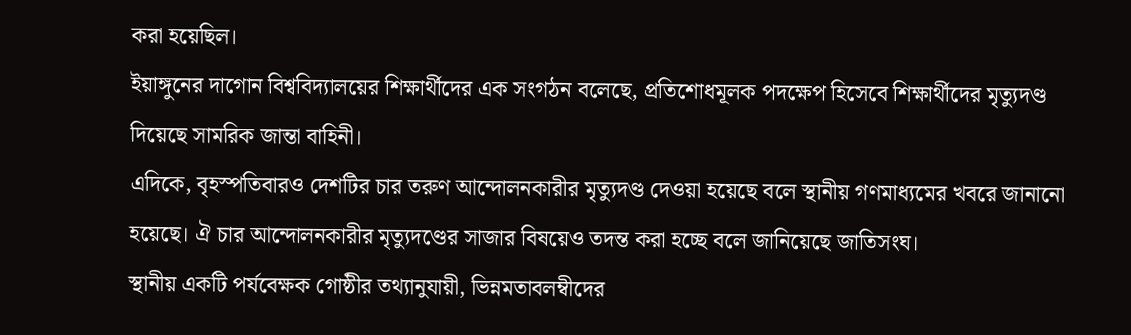করা হয়েছিল।
ইয়াঙ্গুনের দাগোন বিশ্ববিদ্যালয়ের শিক্ষার্থীদের এক সংগঠন বলেছে, প্রতিশোধমূলক পদক্ষেপ হিসেবে শিক্ষার্থীদের মৃত্যুদণ্ড দিয়েছে সামরিক জান্তা বাহিনী।
এদিকে, বৃহস্পতিবারও দেশটির চার তরুণ আন্দোলনকারীর মৃত্যুদণ্ড দেওয়া হয়েছে বলে স্থানীয় গণমাধ্যমের খবরে জানানো হয়েছে। ঐ চার আন্দোলনকারীর মৃত্যুদণ্ডের সাজার বিষয়েও তদন্ত করা হচ্ছে বলে জানিয়েছে জাতিসংঘ।
স্থানীয় একটি পর্যবেক্ষক গোষ্ঠীর তথ্যানুযায়ী, ভিন্নমতাবলম্বীদের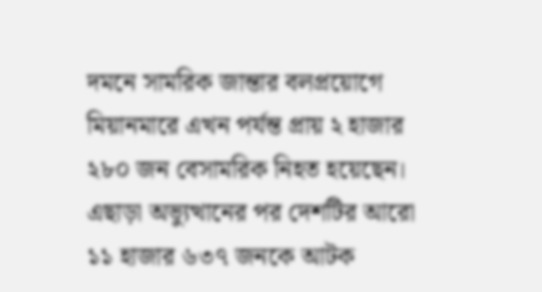দমনে সামরিক জান্তার বলপ্রয়োগে মিয়ানমারে এখন পর্যন্ত প্রায় ২ হাজার ২৮০ জন বেসামরিক নিহত হয়েছেন। এছাড়া অভ্যুত্থানের পর দেশটির আরো ১১ হাজার ৬৩৭ জনকে আটক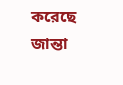করেছে জান্তা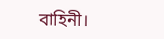বাহিনী।